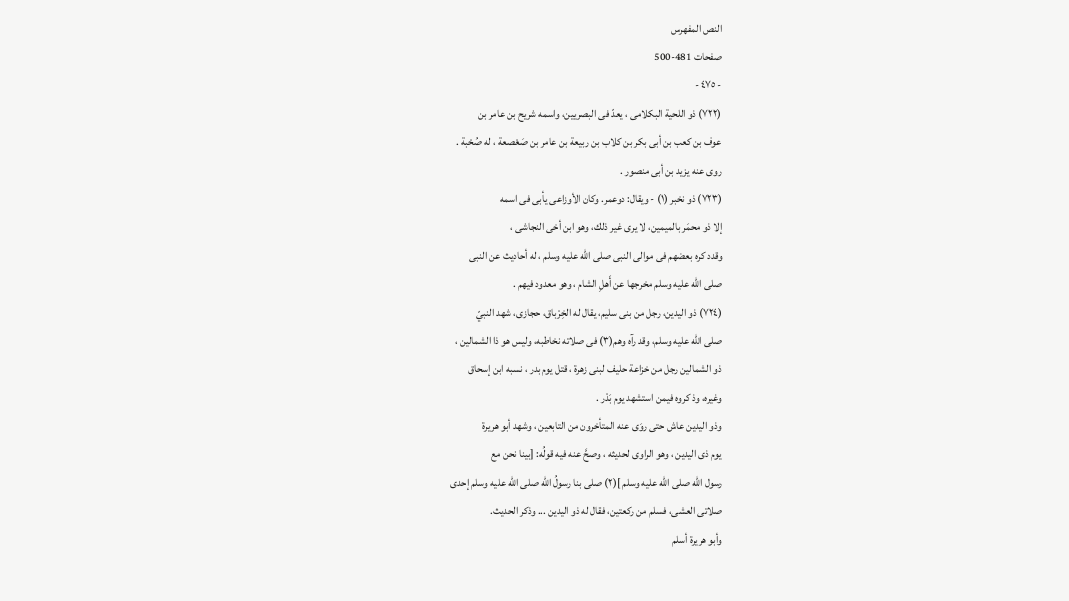النص المفهرس
صفحات 481-500
- ٤٧٥ -
(٧٢٢) ذو اللحية البكلامى ، يعدّ فى البصريين، واسمه شريح بن عامر بن
عوف بن كعب بن أبى بكر بن كلاب بن ربيعة بن عامر بن صَعْصعة ، له صُحْبة .
روی عنه یزید بن أبی منصور .
(٧٢٣) ذو نخبر (١) - ويقال: دوعمر. وكان الأوزاعى يأبى فى اسمه
إلا ذو محمَر بالميمين، لا يرى غير ذلك، وهو ابن أخى النجاشى ،
وقدد كره بعضهم فى موالى النبى صلى الله عليه وسلم ، له أحاديث عن النبى
صلى الله عليه وسلم مخرجها عن أَهلِ الشام ، وهو معدود فيهم .
(٧٢٤) ذو اليدين، رجل من بنى سليم، يقال له الخِرْباق، حجازى، شهد النبيّ
صلى الله عليه وسلم، وقد رآه وهم(٣) فى صلاته نخاطبه، وليس هو ذا الشمالين ،
ذو الشمالين رجل من خزاعة حليف لبنى زهرة ، قتل يوم بدر ، نسبه ابن إسحاق
وغيره، وذ کروه فیمن استشهد يوم بَدْر .
وذو اليدين عاش حتى روَى عنه المتأخرون من التابعين ، وشهد أبو هريرة
يوم ذى اليدين ، وهو الراوى لحديثه ، وصحَّ عنه فيه قولُه: [بينا نحن مع
رسول الله صلى الله عليه وسلم ](٢) صلى بنا رسولُ الله صلى الله عليه وسلم إحدى
صلاتى العشى، فسلم من ركعتين، فقال له ذو اليدين ... وذكر الحديث.
وأبو هريرة أسلم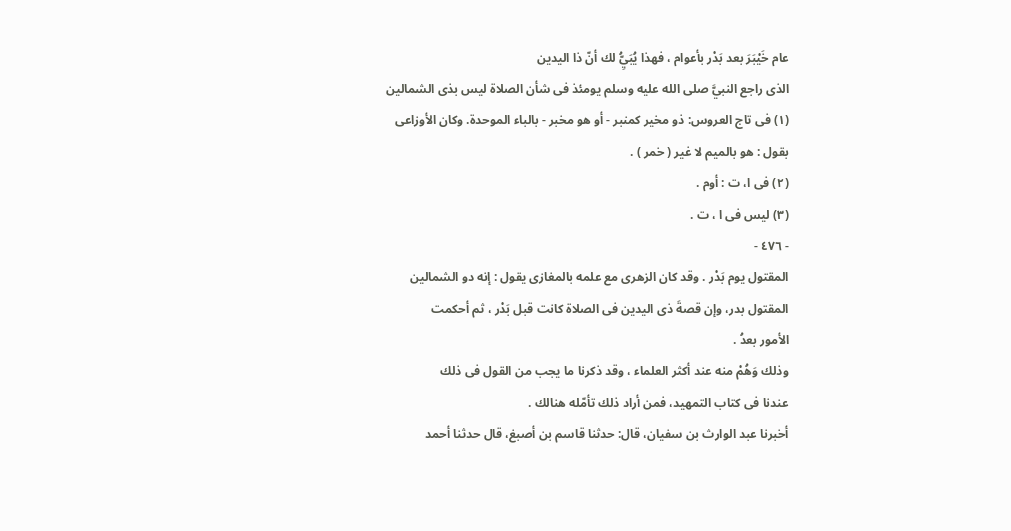عام خَيْبَرَ بعد بَدْر بأعوام ، فهذا يُبَيُِّ لك أنّ ذا اليدين
الذى راجع النبيَّ صلى الله عليه وسلم يومئذ فى شأن الصلاة ليس بذى الشمالين
(١) فى تاج العروس: ذو مخير كمنبر - أو هو مخبر - بالباء الموحدة. وكان الأوزاعى
بقول : هو بالميم لا غير ( خمر ) .
(٢) فى ا، ت : أوم .
(٣) ليس فى ا ، ت .
- ٤٧٦ -
المقتول يوم بَدْر . وقد كان الزهرى مع علمه بالمغازى يقول : إنه دو الشمالين
المقتول بدر، وإن قصةَ ذى اليدين فى الصلاة كانت قبل بَدْر ، ثم أحكمت
الأمور بعدُ .
وذلك وَهُمْ منه عند أكثر العلماء ، وقد ذكرنا ما يجب من القول فى ذلك
عندنا فى كتاب التمهيد، فمن أراد ذلك تأمّله هنالك .
أخبرنا عبد الوارث بن سفيان، قال: حدثنا قاسم بن أصبغ، قال حدثنا أحمد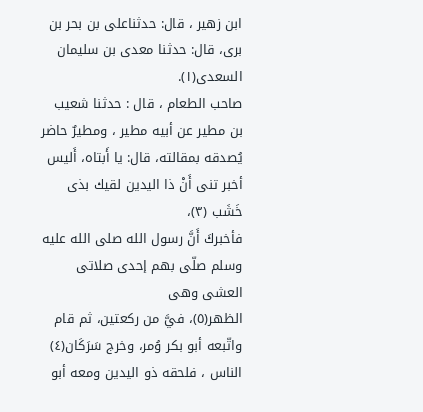ابن زهير ، قال: حدثناعلى بن بحر بن برى، قال: حدثنا معدى بن سليمان السعدى(١).
صاحب الطعام ، قال : حدثنا شعيب بن مطير عن أبيه مطير ، ومطيرٌ حاضر
يُصدقه بمقالته، قال: يا أَبتاه، أَليس أخبر تنى أَنْ ذا اليدين لقيك بذى خَشَب (٣)،
فأخبركَ أَنَّ رسول الله صلى الله عليه وسلم صلّى بهم إحدى صلاتى العشى وهى
الظهر(٥)، فيَّ من ركعتين، ثم قام واتّبعه أبو بكر وُمر، وخرج سَرَكَان(٤)
الناس ، فلحقه ذو اليدين ومعه أبو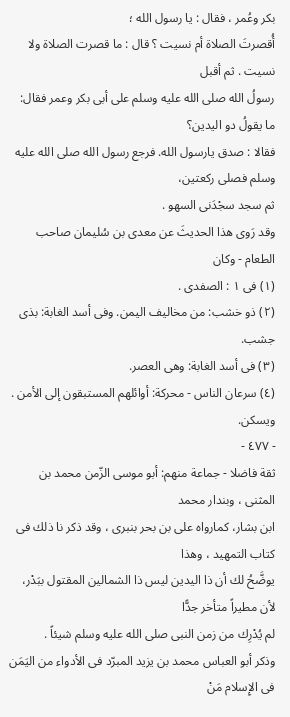بكر وعُمر ، فقال : يا رسول الله ؛
أُقصرتَ الصلاة أم نسيت ؟ قال : ما قصرت الصلاة ولا نسيت . ثم أقبل
رسولُ الله صلى الله عليه وسلم على أبى بكر وعمر فقال: ما يقولُ دو اليدين؟
فقالا : صدق يارسول الله. فرجع رسول الله صلى الله عليه وسلم فصلى ركعتين،
ثم سجد سجْدَنى السهو .
وقد رَوى هذا الحديثَ عن معدى بن سُليمان صاحب الطعام - وكان
(١) فى ١ : الصفدى .
(٢) ذو خشب: من مخاليف اليمن. وفى أسد الغابة: بذى جشب.
(٣) فى أسد الغابة: وهى العصر.
(٤) سرعان الناس - محركة: أوائلهم المستبقون إلى الأمن . ويسكن.
- ٤٧٧ -
ثقة فاضلا - جماعة منهم: أبو موسى الزّمن محمد بن المثنى ، وبندار محمد
ابن بشار، كمارواه على بن بحر بنبرى ، وقد ذكر نا ذلك فى كتاب التمهيد ، وهذا
يوضَّحُ لك أن ذا اليدين ليس ذا الشمالين المقتول ببَدْر، لأن مطيراً متأخر جدًّا
لم يُدْرِك من زمن النبى صلى الله عليه وسلم شيئاً .
وذكر أبو العباس محمد بن يزيد المبرّد فى الأدواء من اليَمَن فى الإِسلام مَنْ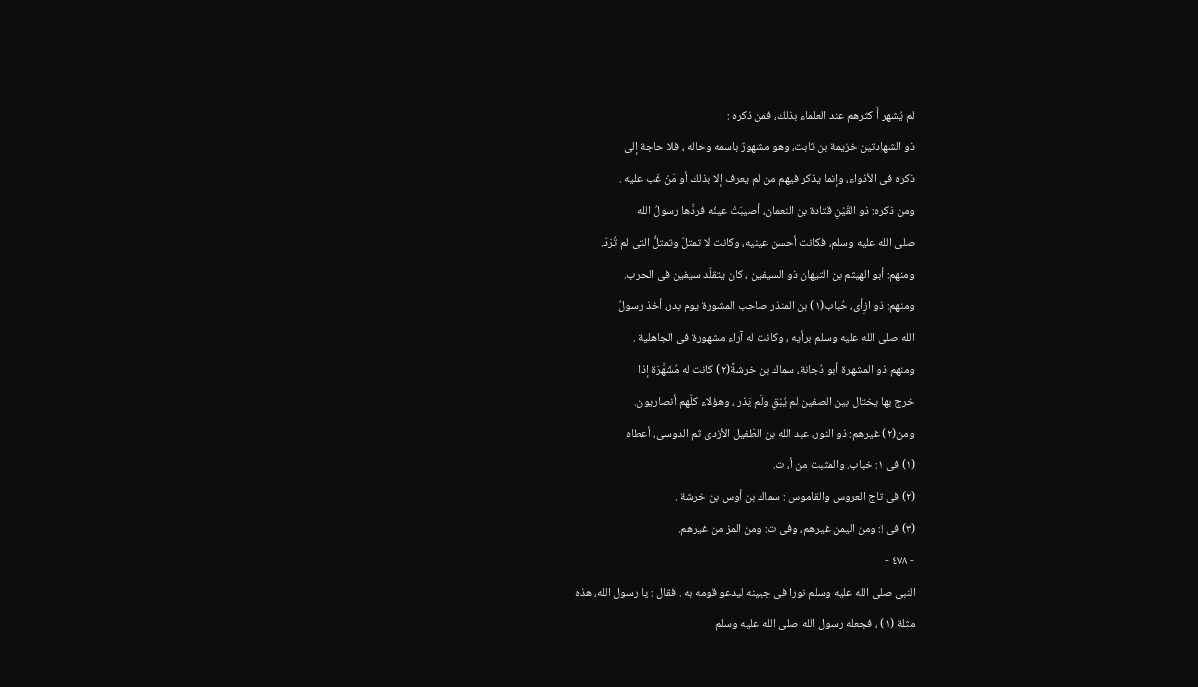لم يُشهر أَ كثرهم عند العلماء بذلك، فمن ذكره :
ذو الشهادتين خزيمة بن ثابت، وهو مشهورٌ باسمه وحاله ، فلا حاجة إلى
ذكره فى الأذواء، وإنما يذكر فيهم من لم يعرف إلا بذلك أو مَنْ غَب عليه .
ومن ذكره: ذو القَيْنِ قتادة بن النعمان، أصيبَتْ عينُه فردَّها رسولُ الله
صلى الله عليه وسلم، فكانت أحسن عينيه، وكانت لا تمتلّ وتمتلُّ التى لم تُرَدّ.
ومنهم: أبو الهيثم بن التيهان ذو السيفين ، كان يتقلّد سيفين فى الحرب.
ومنهم: ذو ازِأى، حُباب(١) بن المنذر صاحب المشورة يوم بدر، أخذ رسولُ
الله صلى الله عليه وسلم برأيه ، وكانت له آراء مشهورة فى الجاهلية .
ومنهم ذو المشهرة أبو دُجانة، سماك بن خرشةً(٢) كانت له مُشَهَّرَة إذا
خرج بها يختال بين الصفين لم يُبْقِ ولَم يَذر ، وهؤلاء كلّهم أنصاريون.
ومن(٢) غيرهم: ذو النور، عبد الله بن الطّفيل الأزدى ثم الدوسى، أعطاه
(١) فى ١: خباب. والمثبت من أ، ت.
(٢) فى تاج العروس والقاموس : سماك بن أوس بن خرشة .
(٣) فى !: ومن اليمن غيرهم، وفى ت: ومن المز من غيرهم.
- ٤٧٨ -
النبى صلى الله عليه وسلم نورا فى جبينه ليدعو قومه به . فقال : يا رسول الله، هذه
مثلة (١) ، فجعله رسول الله صلى الله عليه وسلم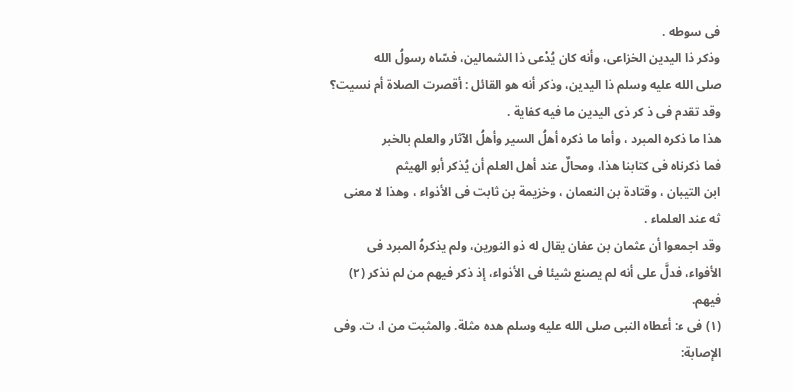فى سوطه .
وذكر ذا اليدين الخزاعى، وأنه كان يُدْعى ذا الشمالين، فسّاه رسولُ الله
صلى الله عليه وسلم ذا اليدين، وذكر أنه هو القائل : أقصرت الصلاة أم نسيت؟
وقد تقدم فی ذ کر ذی اليدين ما فيه كفاية .
هذا ما ذكره المبرد ، وأما ما ذكره أهلُ السير وأهلُ الآثار والعلم بالخبر
فما ذكرناه فى كتابنا هذا، ومحالٌ عند أهل العلم أن يُذكر أبو الهيثم
ابن التيبان ، وقتادة بن النعمان ، وخزيمة بن ثابت فى الأذواء ، وهذا لا معنى
ثه عند العلماء .
وقد اجمعوا أن عثمان بن عفان يقال له ذو النورين، ولم يذكرهُ المبرد فى
الأفواء، فدلَّ على أنه لم يصنع شيئا فى الأذواء، إذ ذكر فيهم من لم نذكر (٢) فيهم.
(١) فى ء: أعطاه النبى صلى الله عليه وسلم هده مثلة. والمثبت من ا، ت. وفى الإصابة: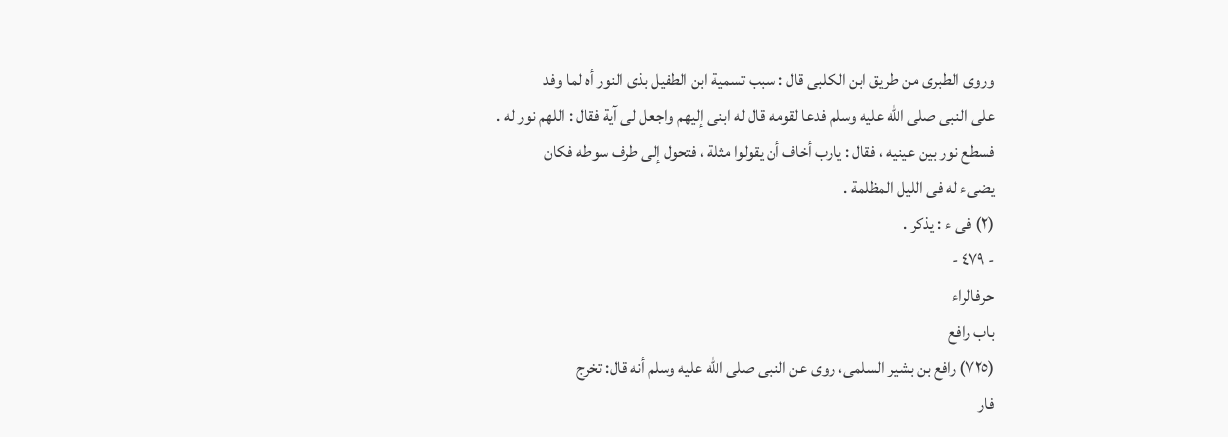وروى الطبرى من طريق ابن الكلبى قال : سبب تسمية ابن الطفيل بذى النور أه لما وفد
على النبى صلى الله عليه وسلم فدعا لقومه قال له ابنى إليهم واجعل لى آية فقال : اللهم نور له .
فسطع نور بين عينيه ، فقال : يارب أخاف أن يقولوا مثلة ، فتحول إلى طرف سوطه فكان
يضىء له فى الليل المظلمة .
(٢) فى ء : يذكر .
- ٤٧٩ -
حرفالراء
باب رافع
(٧٢٥) رافع بن بشير السلمى، روى عن النبى صلى الله عليه وسلم أنه قال: تخرج
فار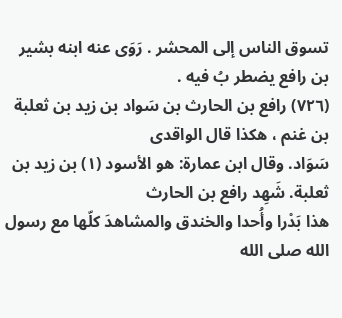تسوق الناس إلى المحشر . رَوَى عنه ابنه بشير بن رافع يضطر بُ فيه .
(٧٢٦) رافع بن الحارث بن سَواد بن زيد بن ثعلبة بن غنم ، هكذا قال الواقدى
سَوَاد. وقال ابن عمارة: هو الأسود (١) بن زيد بن ثعلبة. شَهِد رافع بن الحارث
هذا بَدْرا وأُحدا والخندق والمشاهدَ كلّها مع رسول الله صلى الله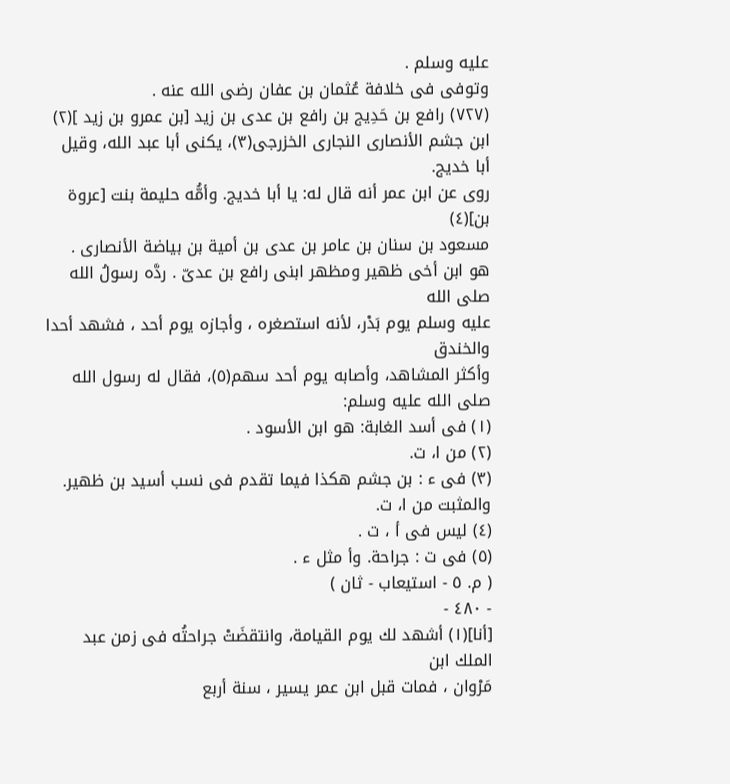عليه وسلم .
وتوفى فى خلافة عُثمان بن عفان رضى الله عنه .
(٧٢٧) رافع بن حَدِيج بن رافع بن عدى بن زيد [بن عمرو بن زيد ](٢)
ابن جشم الأنصارى النجارى الخزرجى(٣)، يكنى أبا عبد الله، وقيل أبا خديج.
روى عن ابن عمر أنه قال له: يا أبا خديج. وأمُّه حليمة بنت [عروة بن](٤)
مسعود بن سنان بن عامر بن عدى بن أمية بن بياضة الأنصارى .
هو ابن أخى ظهير ومظهر ابنى رافع بن عدىّ . ردَّه رسولُ الله صلى الله
عليه وسلم يوم بَدْر، لأنه استصغره ، وأجازه يوم أحد ، فشهد أحدا والخندق
وأكثر المشاهد، وأصابه يوم أحد سهم(٥)، فقال له رسول الله صلى الله عليه وسلم:
(١) فى أسد الغابة: هو ابن الأسود .
(٢) من ا، ت.
(٣) فى ء : بن جشم هكذا فيما تقدم فى نسب أسيد بن ظهير. والمثبت من ا، ت.
(٤) ليس فى أ ، ت .
(٥) فى ت : جراحة. وأ مثل ء .
( م. ٥ - استيعاب - ثان )
- ٤٨٠ -
[أنا](١) أشهد لك يوم القيامة، وانتقضَتْ جراحتُه فى زمن عبد الملك ابن
مَرْوان ، فمات قبل ابن عمر يسير ، سنة أربع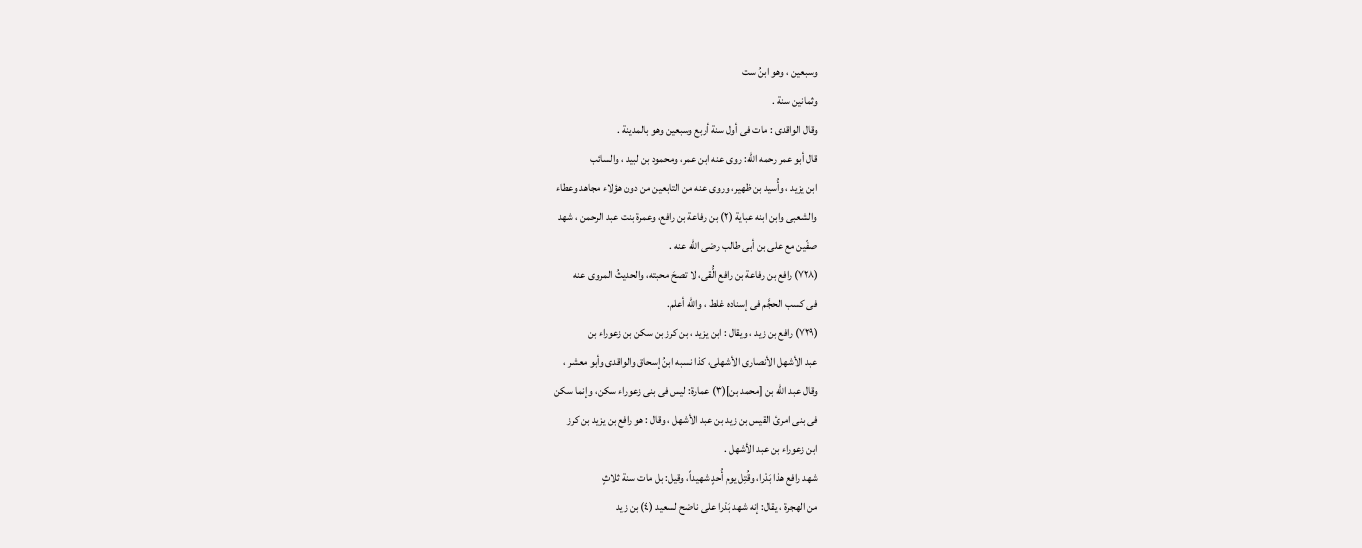وسبعين ، وهو ابنُ ست
وثمانين سنة .
وقال الواقدى : مات فى أول سنة أربع وسبعين وهو بالمدينة .
قال أبو عمر رحمه الله: روى عنه ابن عمر، ومحمود بن لبيد ، والسائب
ابن يزيد ، وأُسيد بن ظهير، وروى عنه من التابعين من دون هؤلاء مجاهد وعطاء
والشعبى وابن ابنه عباية (٢) بن رفاعة بن رافع، وعمرة بنت عبد الرحمن ، شهد
صفّين مع على بن أبى طالب رضى الله عنه .
(٧٢٨) رافع بن رفاعة بن رافع الُّقى، لا تصحَ محبته، والحديثُ المروى عنه
فى كسب الحجَّم فى إسناده غلط ، والله أعلم.
(٧٢٩) رافع بن زيد ، ويقال : ابن يزيد ، بن کرز بن سكن بن زعوراء بن
عبد الأشهل الأنصارى الأشهلى، كذا نسبه ابنُ إسحاق والواقدى وأبو معشر ،
وقال عبد الله بن [محمد بن](٣) عمارة: ليس فى بنى زعوراء سكن، وإنما سكن
فی بنی امرئ القيس بن زيد بن عبد الأشهل ، وقال : هو رافع بن يزيد بن کرز
ابن زعوراء بن عبد الأشهل .
شهد رافع هذا بَدْرا، وقُتِل يوم أُحدٍ شهيداً، وقيل: بل مات سنة ثلاثٍ
من الهجرة ، يقال: إنه شهد بَدْرا على ناضح لسعيد (٤) بن زيد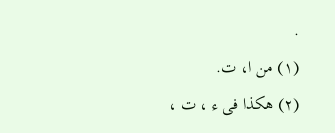.
(١) من ا، ت.
(٢) هكذا فى ء ، ت ،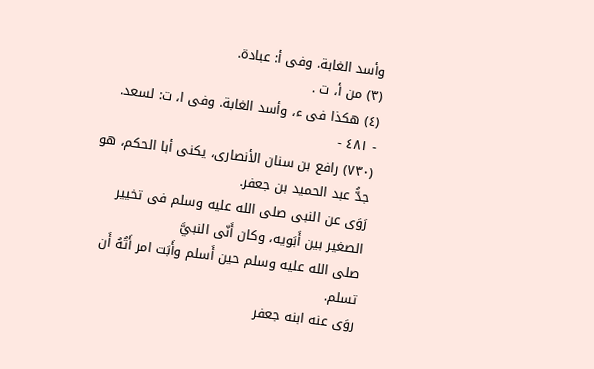وأسد الغابة. وفى أ: عبادة.
(٣) من أ، ت .
(٤) هكذا فى ء، وأسد الغابة. وفى ا، ت: لسعد.
- ٤٨١ -
(٧٣٠) رافع بن سنان الأنصارى، يكنى أبا الحكم، هو جدُّ عبد الحميد بن جعفر.
رَوَى عن النبى صلى الله عليه وسلم فى تخيير الصغير بين أَبَويه، وكان أَنّى النبيَّ
صلى الله عليه وسلم حين أَسلم وأَبَت امر أَتُهُ أَن تسلم.
روَى عنه ابنه جعفر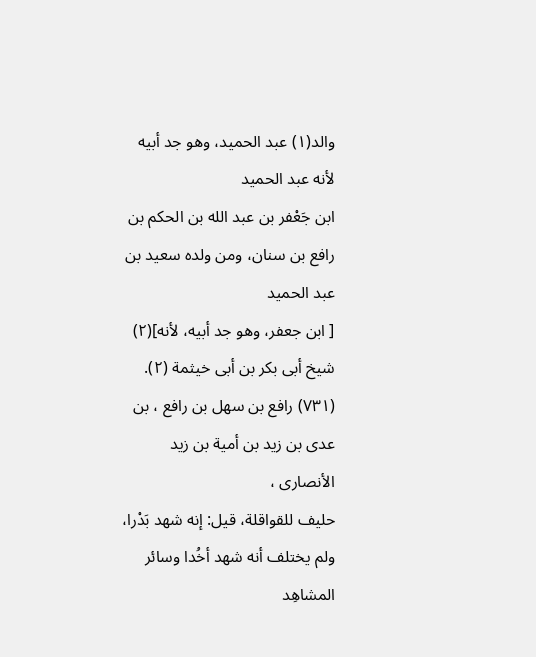والد(١) عبد الحميد، وهو جد أبيه لأنه عبد الحميد
ابن جَعْفر بن عبد الله بن الحكم بن رافع بن سنان، ومن ولده سعيد بن عبد الحميد
[ ابن جعفر، وهو جد أبيه، لأنه](٢) شيخ أبى بكر بن أبى خيثمة (٢).
(٧٣١) رافع بن سهل بن رافع ، بن عدى بن زيد بن أمية بن زيد الأنصارى ،
حليف للقواقلة، قيل: إنه شهد بَدْرا، ولم يختلف أنه شهد أخُدا وسائر
المشاهِد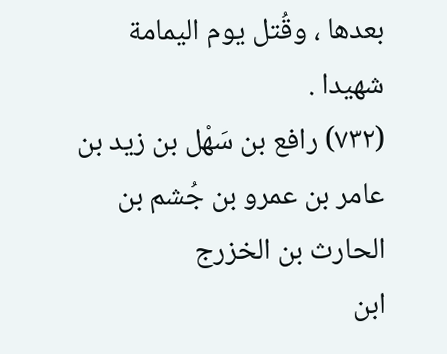بعدها ، وقُتل يوم اليمامة شهيدا .
(٧٣٢) رافع بن سَهْل بن زيد بن عامر بن عمرو بن جُشم بن الحارث بن الخزرج
ابن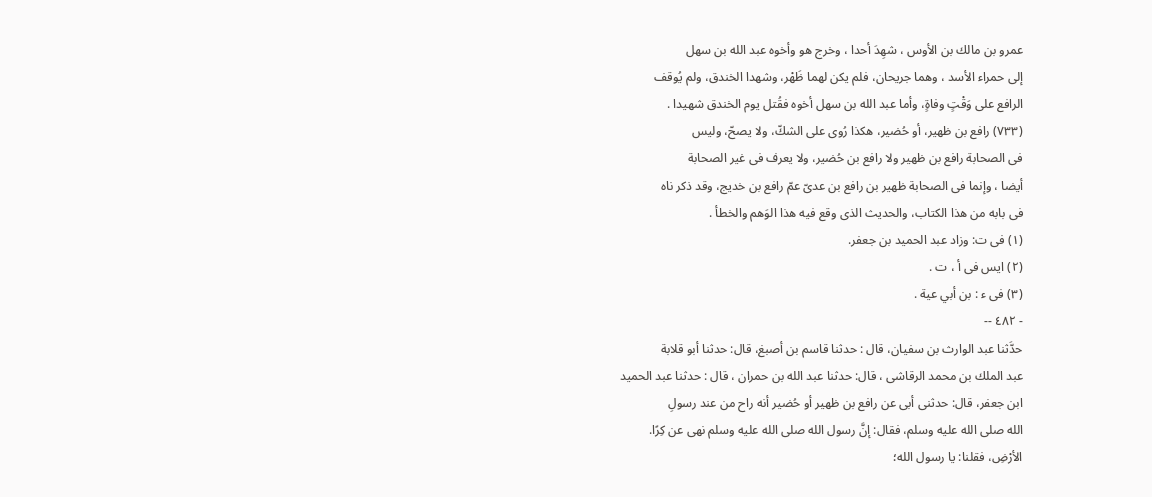عمرو بن مالك بن الأوس ، شهِدَ أحدا ، وخرج هو وأخوه عبد الله بن سهل
إلى حمراء الأسد ، وهما جريحان، فلم يكن لهما ظَهْر، وشهدا الخندق، ولم يُوقف
الرافع على وَقْتٍ وفاةٍ، وأما عبد الله بن سهل أخوه فقُتل يوم الخندق شهيدا .
(٧٣٣) رافع بن ظهير، أو حُضير، هكذا رُوى على الشكّ، ولا يصحّ، وليس
فى الصحابة رافع بن ظهير ولا رافع بن حُضير، ولا يعرف فى غير الصحابة
أيضا ، وإنما فى الصحابة ظهير بن رافع بن عدىّ عمّ رافع بن خديج، وقد ذكر ناه
فى بابه من هذا الكتاب، والحديث الذى وقع فيه هذا الوَهم والخطأ .
(١) فى ت: وزاد عبد الحميد بن جعفر.
(٢) ايس فى أ ، ت .
(٣) فى ء : بن أبي عية .
- ٤٨٢ --
حدَّثنا عبد الوارث بن سفيان، قال : حدثنا قاسم بن أصبغ، قال: حدثنا أبو قلابة
عبد الملك بن محمد الرقاشى ، قال: حدثنا عبد الله بن حمران ، قال : حدثنا عبد الحميد
ابن جعفر، قال: حدثنى أبى عن رافع بن ظهير أو حُضير أنه راح من عند رسولِ
الله صلى الله عليه وسلم، فقال: إنَّ رسول الله صلى الله عليه وسلم نهى عن كِرًا.
الأرْضِ، فقلنا: يا رسول الله؛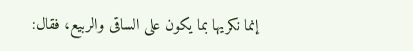إنما نكريها بما يكون على الساقى والربيع، فقال: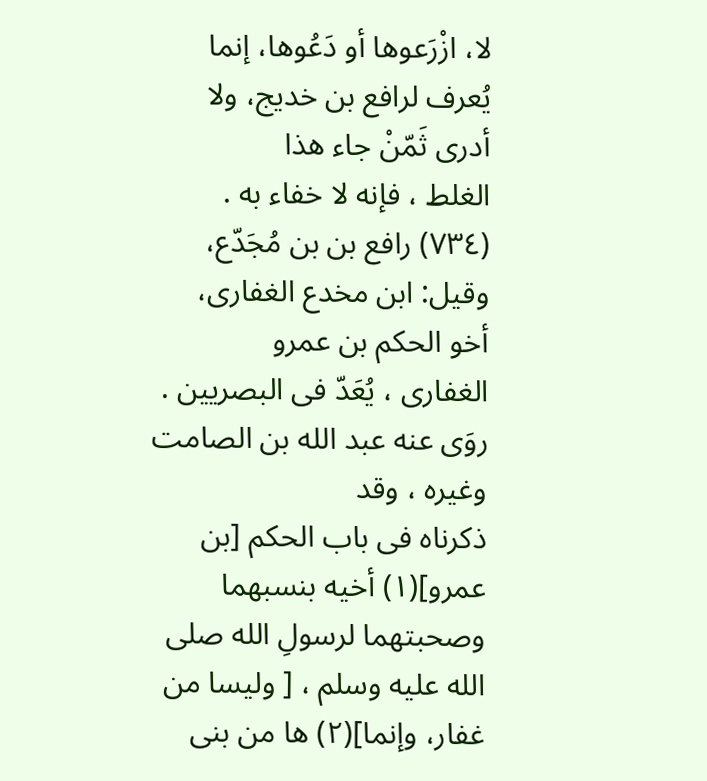لا، ازْرَعوها أو دَعُوها، إنما يُعرف لرافع بن خديج، ولا أدرى ثَمّنْ جاء هذا
الغلط ، فإنه لا خفاء به .
(٧٣٤) رافع بن بن مُجَدّع، وقيل: ابن مخدع الغفارى، أخو الحكم بن عمرو
الغفارى ، يُعَدّ فى البصريين . روَى عنه عبد الله بن الصامت وغيره ، وقد
ذكرناه فى باب الحكم [بن عمرو](١) أخيه بنسبهما وصحبتهما لرسولِ الله صلى
الله عليه وسلم ، [ وليسا من غفار، وإنما](٢) ها من بنى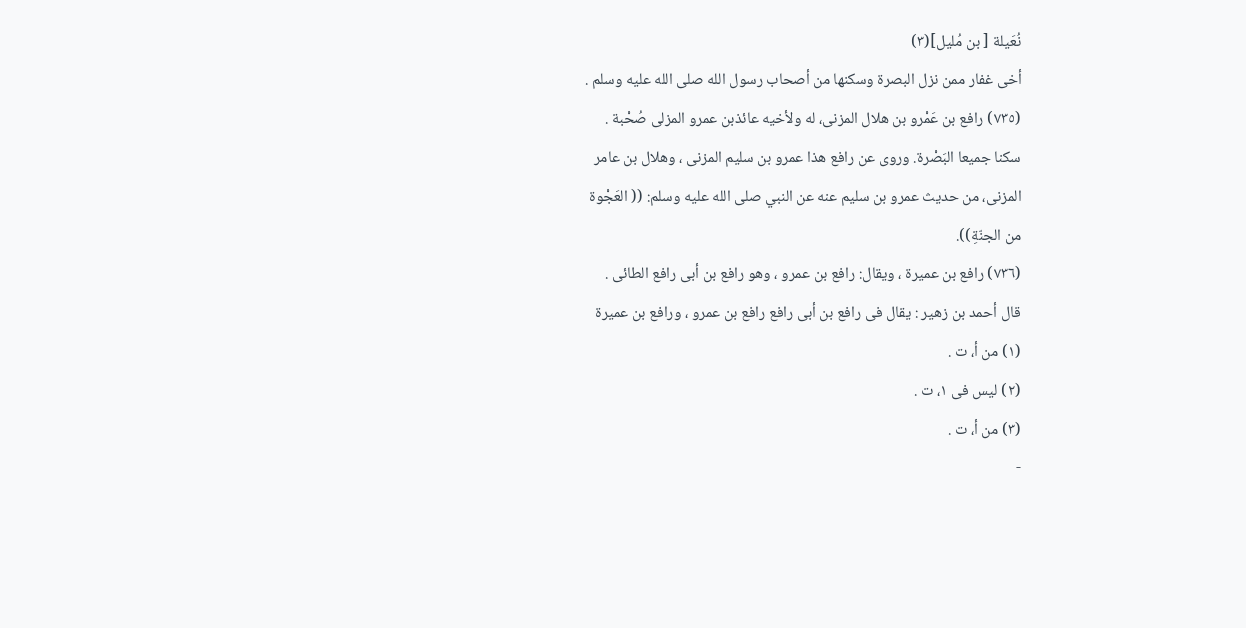نُعَيلة [ بن مُليل](٣)
أخى غفار ممن نزل البصرة وسكنها من أصحاب رسول الله صلى الله عليه وسلم .
(٧٣٥) رافع بن عَمْرو بن هلال المزنى، له ولأخيه عائذبن عمرو المزلى صُحْبة .
سكنا جميعا البَصْرة. وروى عن رافع هذا عمرو بن سليم المزنى ، وهلال بن عامر
المزنى، من حديث عمرو بن سليم عنه عن النبي صلى الله عليه وسلم: (( العَجْوة
من الجنّةِ)).
(٧٣٦) رافع بن عميرة ، ويقال: رافع بن عمرو ، وهو رافع بن أبى رافع الطائى .
قال أحمد بن زهير : يقال فى رافع بن أبى رافع رافع بن عمرو ، ورافع بن عميرة
(١) من أ، ت .
(٢) ليس فى ١، ت .
(٣) من أ، ت .
-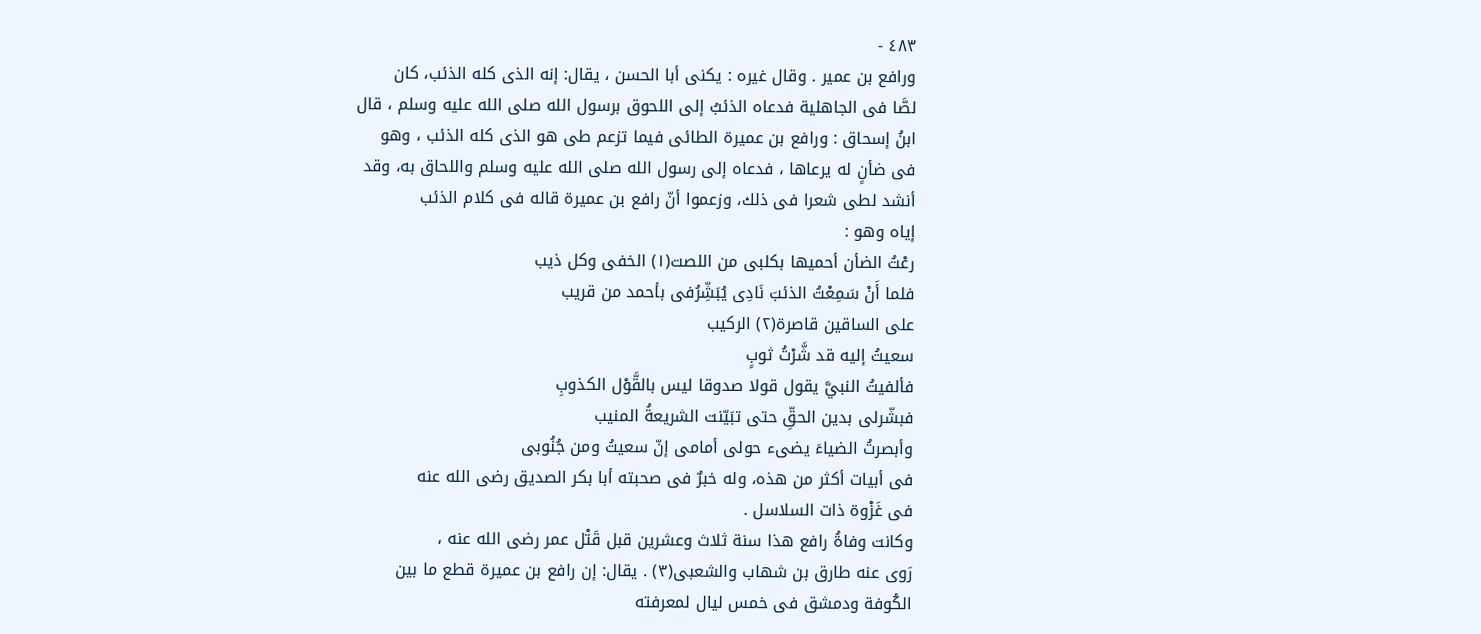٤٨٣ -
ورافع بن عمير . وقال غيره : يكنى أبا الحسن ، يقال: إنه الذى كله الذئب، كان
لصَّا فى الجاهلية فدعاه الذئبُ إلى اللحوق برسول الله صلى الله عليه وسلم ، قال
ابنُ إسحاق : ورافع بن عميرة الطائى فيما تزعم طى هو الذى كله الذئب ، وهو
فى ضأنٍ له يرعاها ، فدعاه إلى رسول الله صلى الله عليه وسلم واللحاق به، وقد
أنشد لطى شعرا فى ذلك، وزعموا أنّ رافع بن عميرة قاله فى كلام الذئب
إياه وهو :
رعْتُ الضأن أحميها بكلبى من اللصت(١) الخفى وكل ذيب
فلما أَنْ سَمِعْتُ الذئبَ نَادِى يُبَشِّرُفى بأحمد من قريب
على الساقين قاصرة(٢) الركيب
سعيتُ إليه قد شَّرْتُ ثوبٍ
فألفيتُ النبيَّ يقول قولا صدوقا ليس بالقَّوْل الكذوبِ
فبشّرلى بدين الحقِّ حتى تبَيّنت الشريعةُ المنيب
وأبصرتُ الضياءَ يضىء حولى أمامى إنّ سعيتُ ومن جُنُوبى
فى أبيات أكثر من هذه، وله خبرٌ فى صحبته أبا بكر الصديق رضى الله عنه
فى غَزْوة ذات السلاسل .
وكانت وفاةُ رافع هذا سنة ثلاث وعشرين قبل قَتْل عمر رضى الله عنه ،
رَوى عنه طارق بن شهاب والشعبى(٣) . يقال: إن رافع بن عميرة قطع ما بين
الكُوفة ودمشق فى خمس ليال لمعرفته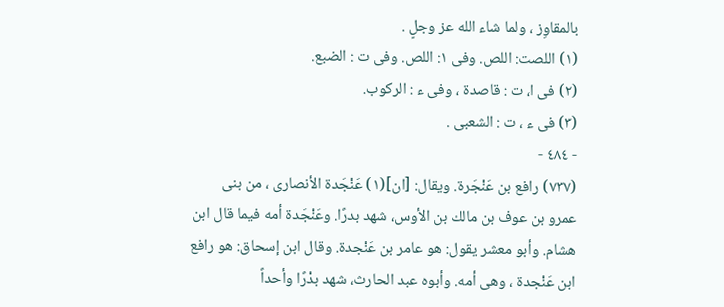بالمقاوِز ، ولما شاء الله عز وجلٍ .
(١) اللصت: اللص. وفى ١: اللص. وفى ت : الضبع.
(٢) فى ا، ت : قاصدة ، وفى ء : الركوب.
(٣) فى ء ، ت : الشعبى .
- ٤٨٤ -
(٧٣٧) رافع بن عَنْجَرة. ويقال: [ان](١) عَنْجَدة الأنصارى ، من بنى
عمرو بن عوف بن مالك بن الأوس، شهد بدرًا. وعَنْجَدة أمه فيما قال ابن
هشام. وأبو معشر يقول: هو عامر بن عَنْجدة. وقال ابن إسحاق: هو رافع
ابن عَنْجدة ، وهى أمه. وأبوه عبد الحارث، شهد بدْرًا وأحداً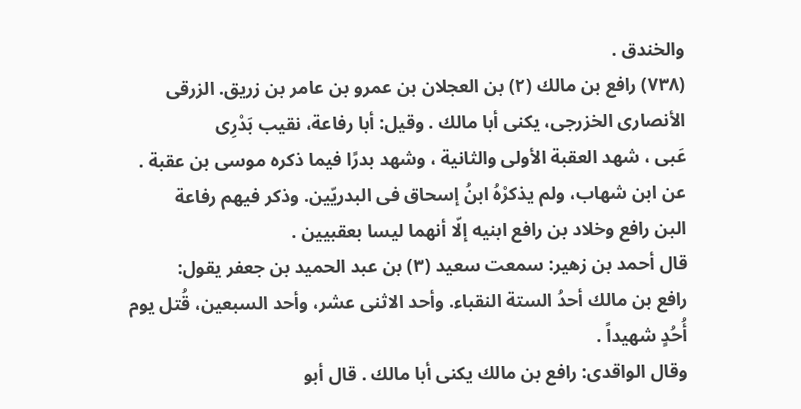والخندق .
(٧٣٨) رافع بن مالك (٢) بن العجلان بن عمرو بن عامر بن زريق. الزرقى
الأنصارى الخزرجى، يكنى أبا مالك . وقيل: أبا رفاعة، نقيب بَدْرِى
عَبى ، شهد العقبة الأولى والثانية ، وشهد بدرًا فيما ذكره موسى بن عقبة .
عن ابن شهاب، ولم يذكرْهُ ابنُ إسحاق فى البدريّين. وذكر فيهم رفاعة
البن رافع وخلاد بن رافع ابنيه إلّا أنهما ليسا بعقبيين .
قال أحمد بن زهير: سمعت سعيد (٣) بن عبد الحميد بن جعفر يقول:
رافع بن مالك أحدُ الستة النقباء. وأحد الاثنى عشر، وأحد السبعين، قُتل يوم
أُحُدٍ شهيداً .
وقال الواقدى: رافع بن مالك يكنى أبا مالك . قال أبو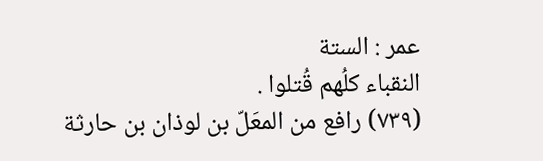عمر : الستة
النقباء كلُهم قُتلوا .
(٧٣٩) رافع من المعَلّ بن لوذان بن حارثة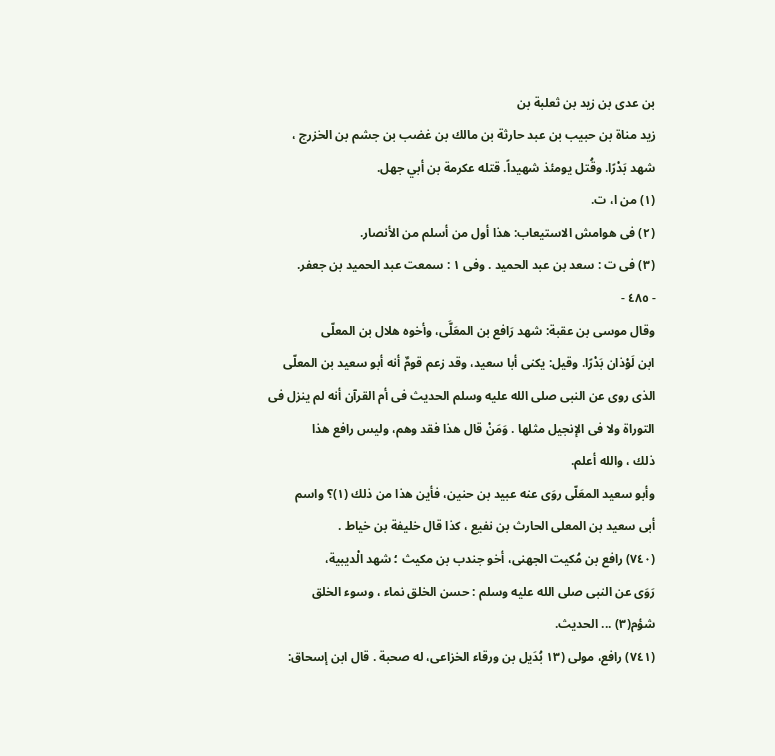بن عدى بن زيد بن ثعلبة بن
زيد مناة بن حبيب بن عبد حارثة بن مالك بن غضب بن جشم بن الخزرج ،
شهد بَدْرًا. وقُتل يومئذ شهيداً. قتله عكرمة بن أبي جهل.
(١) من ا، ت.
(٢) فى هوامش الاستيعاب: هذا أول من أسلم من الأنصار.
(٣) فى ت : سعد بن عبد الحميد . وفى ١ : سمعت عبد الحميد بن جعفر.
- ٤٨٥ -
وقال موسى بن عقبة: شهد رَافع بن المعَلَّى، وأخوه هلال بن المعلّى
ابن لَوْذان بَدْرًا. وقيل: يكنى أبا سعيد، وقد زعم قومٌ أنه أبو سعيد بن المعلّى
الذى روى عن النبى صلى الله عليه وسلم الحديث فى أم القرآن أنه لم ينزل فى
التوراة ولا فى الإنجيل مثلها . وَمَنْ قال هذا فقد وهم، وليس رافع هذا
ذلك ، والله أعلم.
وأبو سعيد المعَلّى روَى عنه عبيد بن حنين، فأين هذا من ذلك (١)؟ واسم
أبى سعيد بن المعلى الحارث بن نفيع ، كذا قال خليفة بن خياط .
(٧٤٠) رافع بن مُكيت الجهنى، أخو جندب بن مكيث ؛ شهد الْديبية،
رَوَى عن النبى صلى الله عليه وسلم : حسن الخلق نماء ، وسوء الخلق
شؤم(٣) ... الحديث.
(٧٤١) رافع، مولى (١٣ بُدَيل بن ورقاء الخزاعى، له صحبة . قال ابن إسحاق: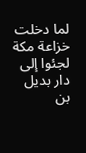لما دخلت خزاعة مكة لجئوا إلى دار بديل بن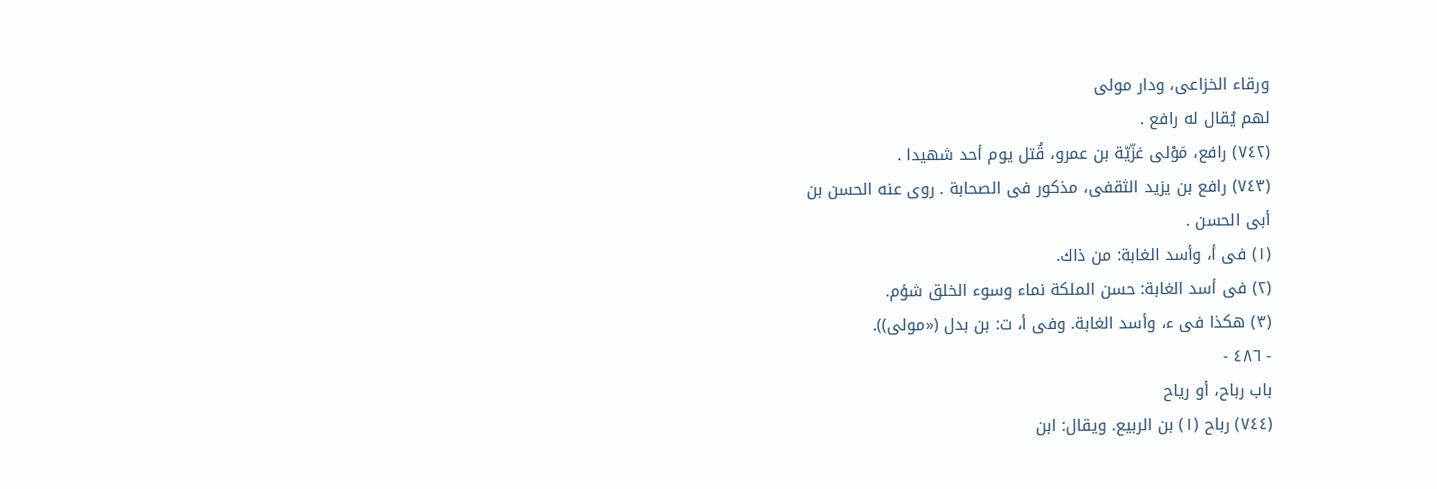ورقاء الخزاعى، ودار مولى
لهم يُقال له رافع .
(٧٤٢) رافع، مَوْلى غزّيّة بن عمرو، قُتل يوم أحد شهيدا .
(٧٤٣) رافع بن يزيد الثقفى، مذكور فى الصحابة . روى عنه الحسن بن
أبى الحسن .
(١) فى أ، وأسد الغابة: من ذاك.
(٢) فى أسد الغابة: حسن الملكة نماء وسوء الخلق شؤم.
(٣) هكذا فى ء، وأسد الغابة. وفى أ، ت: بن بدل («مولى)).
- ٤٨٦ -
باب رباح، أو ریاح
(٧٤٤) رباح (١) بن الربيع. ويقال: ابن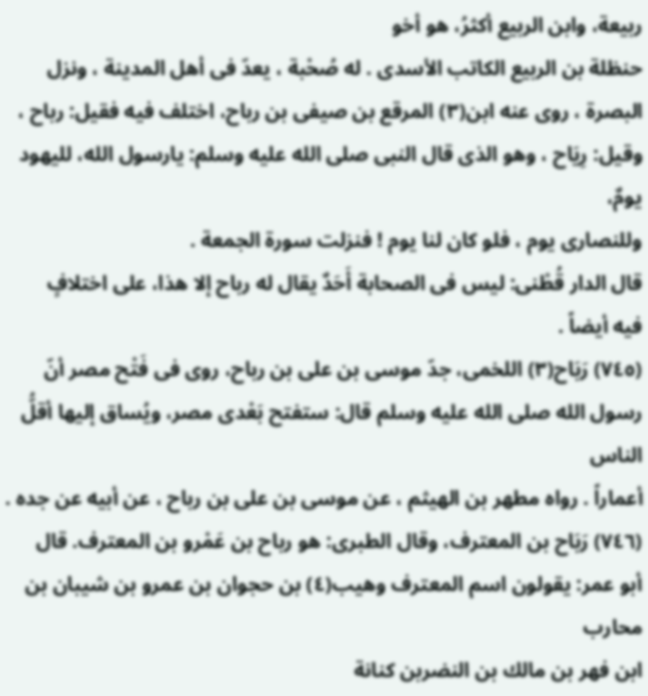ربيعة، وابن الربيع أكثرُ، هو أخو
حنظلة بن الربيع الكاتب الأسدى . له صُحْبة ، يعدّ فى أهل المدينة ، ونزل
البصرة ، روى عنه ابن(٣) المرقع بن صيفى بن رباح، اختلف فيه فقيل: رباح ،
وقيل: رِيَاح ، وهو الذى قال النبى صلى الله عليه وسلم: يارسول الله، لليهود يومٌ،
وللنصارى يوم ، فلو كان لنا يوم ! فنزلت سورة الجمعة .
قال الدار قُطْنى: ليس فى الصحابة أَحَدٌ يقال له رباح إلا هذا، على اختلافٍ
فيه أيضاً .
(٧٤٥) رَبَاح(٣) اللخمى، جدّ موسى بن على بن رباح، روى فى فَتْح مصر أنّ
رسول الله صلى الله عليه وسلم قال: ستفتح بَعْدى مصر، ويُساق إليها أقلُّ الناس
أعماراً . رواه مطهر بن الهيثم ، عن موسى بن على بن رباح ، عن أبيه عن جده .
(٧٤٦) رَبَاح بن المعترف، وقال الطبرى: هو رباح بن عَمْرو بن المعترف. قال
أبو عمر: يقولون اسم المعترف وهيب(٤) بن حجوان بن عمرو بن شيبان بن محارب
ابن فهر بن مالك بن النضربن كنانة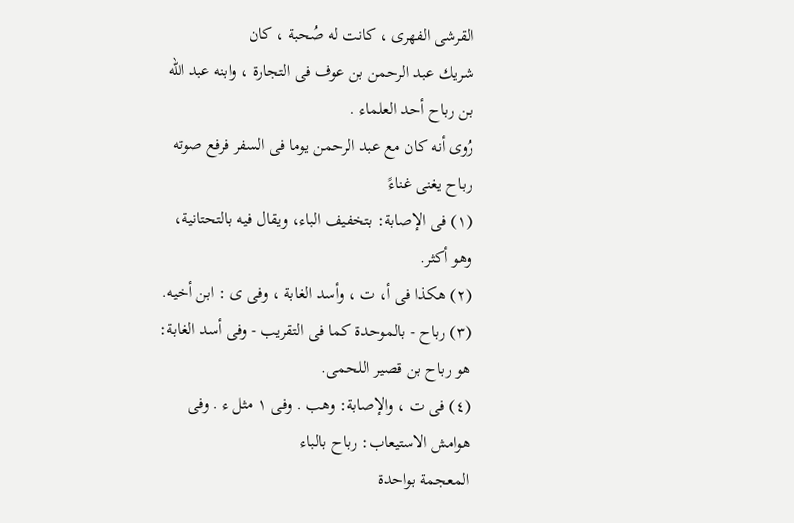القرشى الفهرى ، كانت له صُحبة ، كان
شريك عبد الرحمن بن عوف فى التجارة ، وابنه عبد الله بن رباح أحد العلماء .
رُوى أنه كان مع عبد الرحمن يوما فى السفر فرفع صوته رباح يغنى غناءً
(١) فى الإصابة: بتخفيف الباء، ويقال فيه بالتحتانية، وهو أكثر.
(٢) هكذا فى أ، ت ، وأسد الغابة ، وفى ى : ابن أخيه.
(٣) رباح - بالموحدة كما فى التقريب - وفى أسد الغابة: هو رباح بن قصير اللحمى.
(٤) فى ت ، والإصابة: وهب . وفى ١ مثل ء . وفى هوامش الاستيعاب: رباح بالباء
المعجمة بواحدة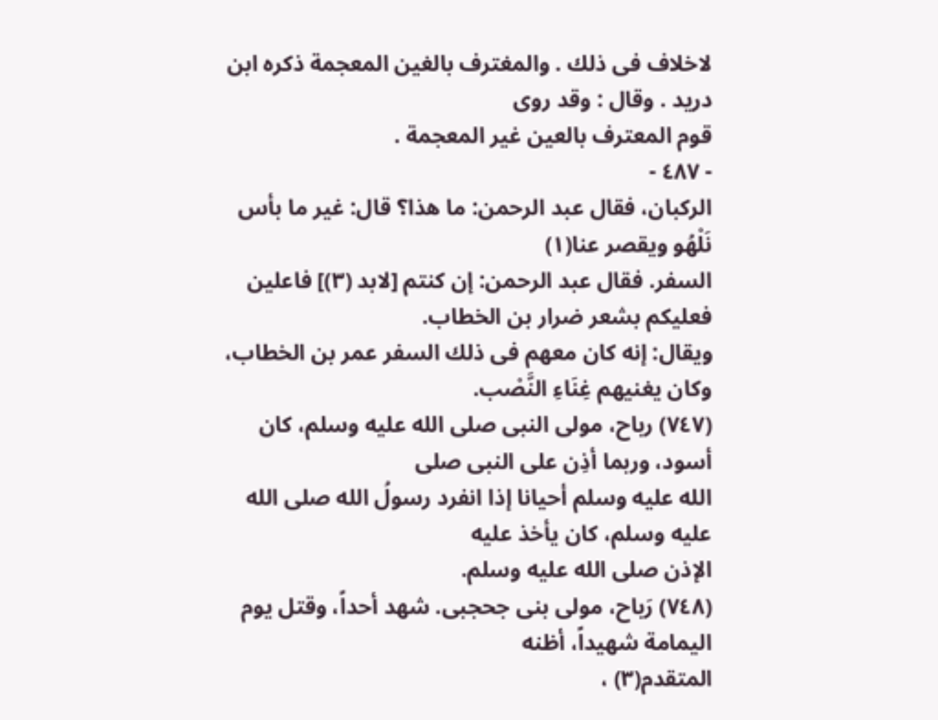لاخلاف فى ذلك . والمغترف بالغين المعجمة ذكره ابن دريد . وقال : وقد روى
قوم المعترف بالعين غير المعجمة .
- ٤٨٧ -
الركبان، فقال عبد الرحمن: ما هذا؟ قال: غير ما بأس نَلْهُو ويقصر عنا(١)
السفر. فقال عبد الرحمن: إن كنتم [لابد (٣)] فاعلين فعليكم بشعر ضرار بن الخطاب.
ويقال: إنه كان معهم فى ذلك السفر عمر بن الخطاب، وكان يغنيهم غِنَاءِ النَّصْب.
(٧٤٧) رباح، مولى النبى صلى الله عليه وسلم، كان أسود، وربما أذِن على النبى صلى
الله عليه وسلم أحيانا إذا انفرد رسولُ الله صلى الله عليه وسلم، كان يأخذ عليه
الإذن صلى الله عليه وسلم.
(٧٤٨) رَباح، مولى بنى جحجبى. شهد أحداً، وقتل يوم اليمامة شهيداً، أظنه
المتقدم(٣) ،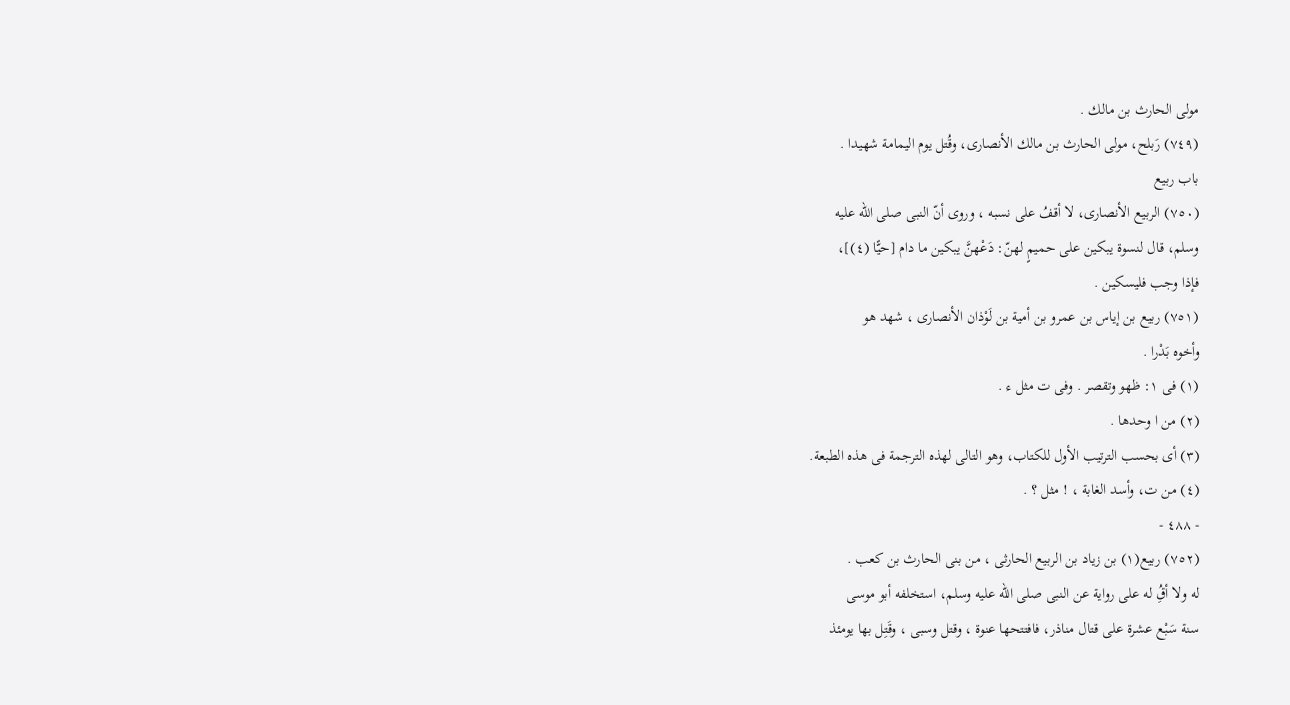مولى الحارث بن مالك .
(٧٤٩) رَبلح، مولى الحارث بن مالك الأنصارى، وقُتل يوم اليمامة شهيدا .
باب ربيع
(٧٥٠) الربيع الأنصارى، لا أقفُ على نسبه ، وروى أنّ النبى صلى الله عليه
وسلم، قال لنسوة يبكين على حميمٍ لهنّ: دَعْهنَّ يبكين ما دام [حيًّا (٤)]،
فإذا وجب فليسكين .
(٧٥١) ربيع بن إياس بن عمرو بن أمية بن لَوْذان الأنصارى ، شهد هو
وأخوه بَدْرا .
(١) فى ١: ظهو وتقصر . وفى ت مثل ء .
(٢) من ا وحدها .
(٣) أى بحسب الترتيب الأول للكتاب، وهو التالى لهذه الترجمة فى هذه الطبعة.
(٤) من ت، وأسد الغابة ، ! مثل ؟ .
- ٤٨٨ -
(٧٥٢) ربيع(١) بن زياد بن الربيع الحارثى ، من بنى الحارث بن كعب .
له ولا أقُِ له على رواية عن النبى صلى الله عليه وسلم، استخلفه أبو موسى
سنة سَبْع عشرة على قتال مناذر، فافتتحها عنوة ، وقتل وسبى ، وقَتِل بها يومئذ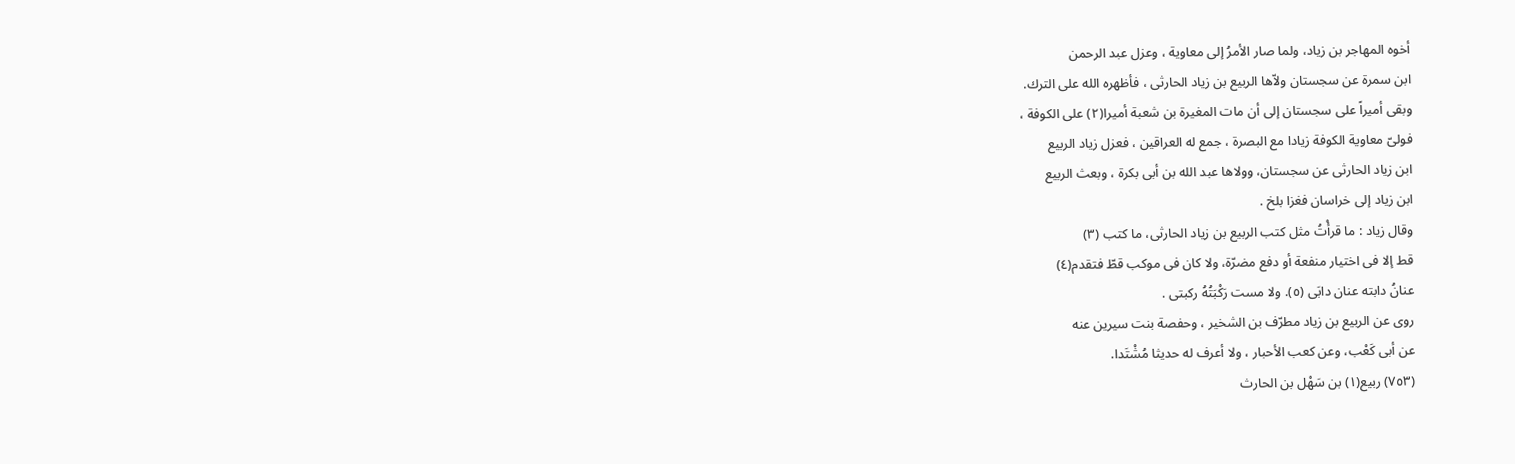أخوه المهاجر بن زياد، ولما صار الأمرُ إلى معاوية ، وعزل عبد الرحمن
ابن سمرة عن سجستان ولاّها الربيع بن زياد الحارثى ، فأظهره الله على الترك.
وبقى أميراً على سجستان إلى أن مات المغيرة بن شعبة أميرا(٢) على الكوفة ،
فولىّ معاوية الكوفة زيادا مع البصرة ، جمع له العراقين ، فعزل زياد الربيع
ابن زياد الحارثى عن سجستان، وولاها عبد الله بن أبى بكرة ، وبعث الربيع
ابن زياد إلى خراسان فغزا بلخ .
وقال زياد : ما قرأْتُ مثل كتب الربيع بن زياد الحارثى، ما كتب (٣)
قط إلا فى اختيار منفعة أو دفع مضرّة، ولا كان فى موكب قطّ فتقدم(٤)
عنانُ دابته عنان دابَى (٥). ولا مست رَكْبَتُهُ ركبتی .
روى عن الربيع بن زياد مطرّف بن الشخير ، وحفصة بنت سيرين عنه
عن أبى كَعْب، وعن كعب الأحبار ، ولا أعرف له حديثا مُشْتَدا.
(٧٥٣) ربيع(١) بن سَهْل بن الحارث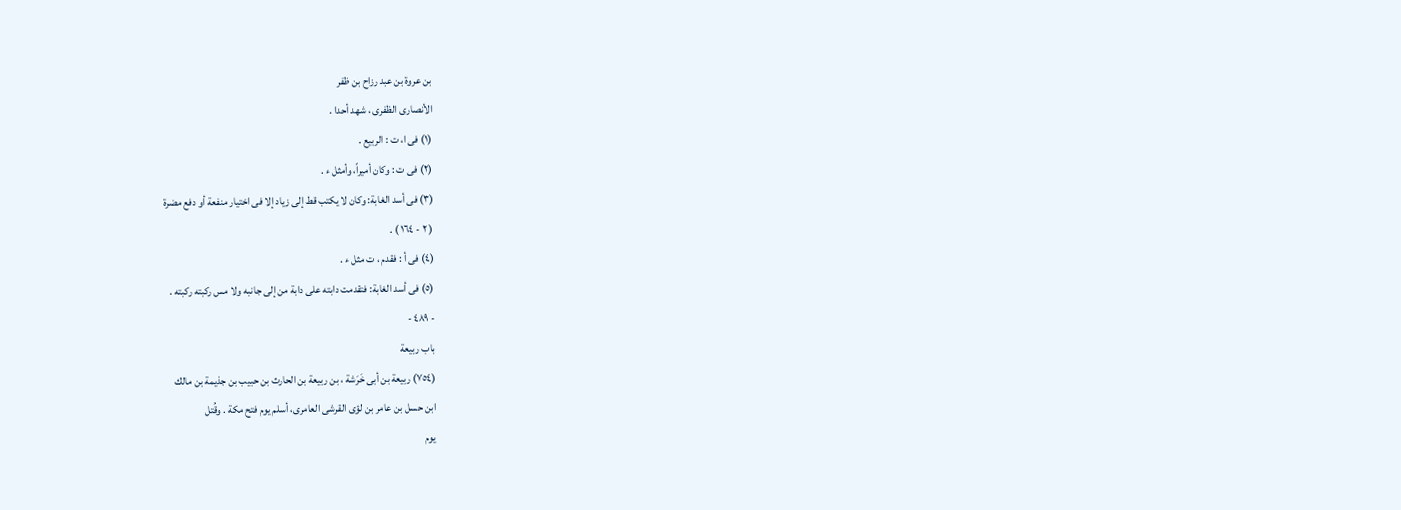بن عروة بن عبد رزاح بن ظفر
الأنصارى الظفرى ، شهد أحدا .
(١) فى ا، ت : الربيع .
(٢) فى ت : وكان أميراً، وأمثل ء .
(٣) فى أسد الغابة: وكان لا يكتب قط إلى زياد إلا فى اختيار منفعة أو دفع مضرة
( ٢ - ١٦٤ ) .
(٤) فى أ : فقدم ، ت مثل ء .
(٥) فى أسد الغابة: فتقدمت دابته على دابة من إلى جانبه ولا مس ركبته ركبته .
- ٤٨٩ -
باب ربيعة
(٧٥٤) ربيعة بن أبى خَرَشة ، بن ربيعة بن الحارث بن حبيب بن جذيمة بن مالك
ابن حسل بن عامر بن لؤى القرشى العامرى، أسلم يوم فتح مكة . وقُتل
يوم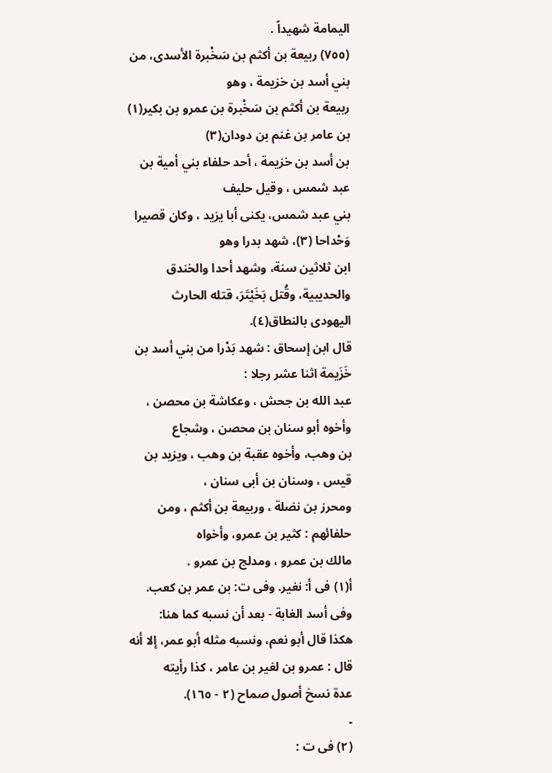اليمامة شهيداً .
(٧٥٥) ربيعة بن أكثم بن سَخْبرة الأسدى، من بني أسد بن خزيمة ، وهو
ربيعة بن أكثم بن سَخْبرة بن عمرو بن بكير(١) بن عامر بن غنم بن دودان(٣)
بن أسد بن خزيمة ، أحد حلفاء بني أمية بن عبد شمس ، وقيل حليف
بني عبد شمس، يكنى أبا يزيد ، وكان قصيرا وَحْداحا (٣)، شهد بدرا وهو
ابن ثلاثين سنة، وشهد أحدا والخندق والحديبية، وقُتل بَخَيْتَرَ، قتله الحارث
اليهودى بالنطاق(٤).
قال ابن إسحاق : شهد بَدْرا من بني أسد بن خَزَيمة اثنا عشر رجلا :
عبد الله بن جحش ، وعكاشة بن محصن ، وأخوه أبو سنان بن محصن ، وشجاع
بن وهب، وأخوه عقبة بن وهب ، ويزيد بن قيس ، وسنان بن أبى سنان ،
ومحرز بن نضلة ، وربيعة بن أكثم ، ومن حلفائهم : كثير بن عمرو، وأخواه
مالك بن عمرو ، ومدلج بن عمرو .
أ(١) فى أ: نغير. وفى ت: بن عمر بن كعب. وفى أسد الغابة - بعد أن نسبه كما هنا:
هكذا قال أبو نعم، ونسبه مثله أبو عمر، إلا أنه قال : عمرو بن لغير بن عامر ، كذا رأيته
عدة نسخ أصول صماح (٢ - ١٦٥).
۔
(٢) فى ت :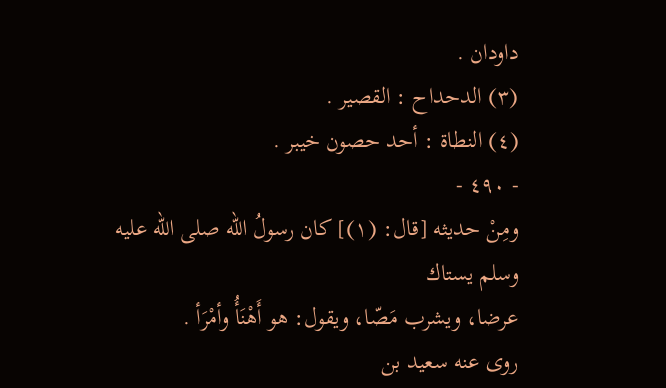داودان .
(٣) الدحداح : القصير .
(٤) النطاة : أحد حصون خيبر .
- ٤٩٠ -
ومِنْ حديثه [قال: (١)] كان رسولُ الله صلى الله عليه وسلم يستاك
عرضا، ويشرب مَصّا، ويقول: هو أَهْنَأُ وأمْرَأ .
روى عنه سعيد بن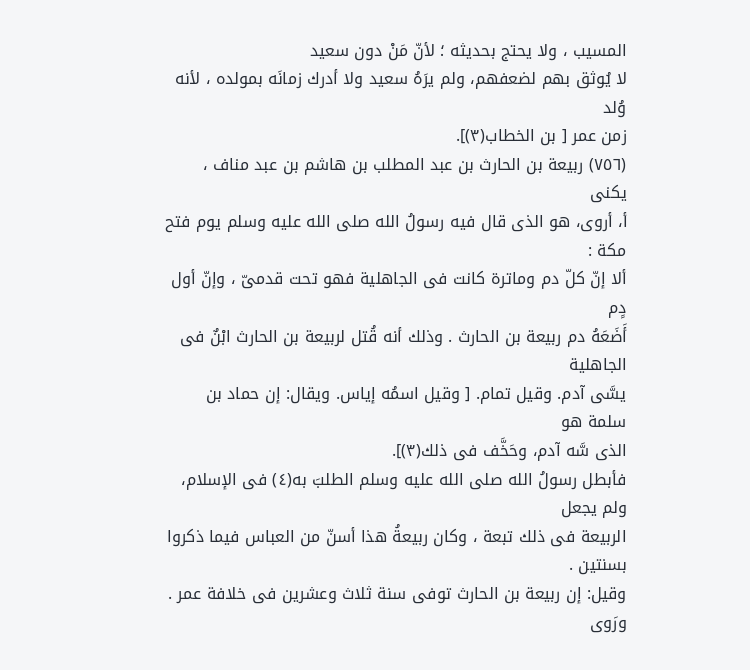المسيب ، ولا يحتج بحديثه ؛ لأنّ مَنْ دون سعيد
لا يُوثق بهم لضعفهم، ولم يرَهُ سعيد ولا أدرك زمانَه بمولده ، لأنه وُلد
زمن عمر [ بن الخطاب(٣)].
(٧٥٦) ربيعة بن الحارث بن عبد المطلب بن هاشم بن عبد مناف ، يكنى
أ، أروى، هو الذى قال فيه رسولُ الله صلى الله عليه وسلم يوم فتح مكة :
ألا إنّ كلّ دم وماترة كانت فى الجاهلية فهو تحت قدمىّ ، وإنّ أول دٍم
أَضَعَهُ دم ربيعة بن الحارث . وذلك أنه قُتل لربيعة بن الحارث ابْنٌ فى الجاهلية
يسَّى آدم. وقيل تمام. [ وقيل اسمُه إياس. ويقال: إن حماد بن سلمة هو
الذى سَّه آدم، وحَخَّف فى ذلك(٣)].
فأبطل رسولُ الله صلى الله عليه وسلم الطلبَ به(٤) فى الإسلام، ولم يجعل
الربيعة فى ذلك تبعة ، وكان ربيعةُ هذا أسنّ من العباس فيما ذكروا بسنتين .
وقيل: إن ربيعة بن الحارث توفى سنة ثلاث وعشرين فى خلافة عمر . ورَوى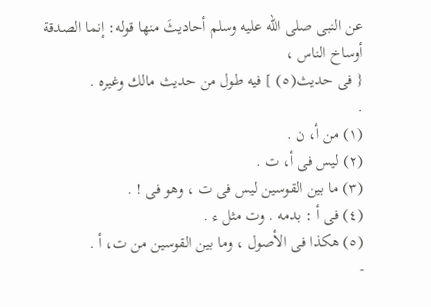عن النبى صلى الله عليه وسلم أحاديثَ منها قوله: إنما الصدقة أوساخ الناس ،
{ فى حديث(٥) ] فيه طول من حديث مالك وغيره .
.
(١) من أ، ن .
(٢) ليس فى أ، ت .
(٣) ما بين القوسين ليس فى ت ، وهو فى ! .
(٤) فى أ : بدمه . وت مثل ء .
(٥) هكذا فى الأصول ، وما بين القوسين من ت، أ .
-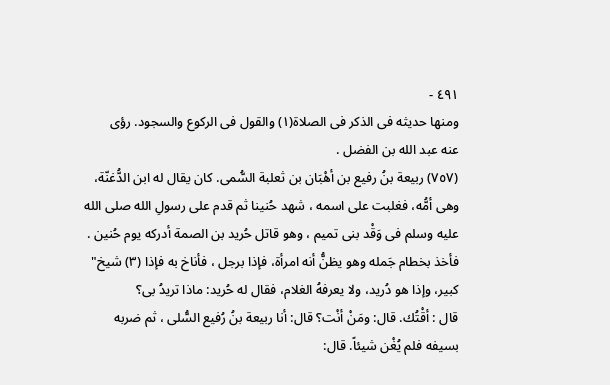٤٩١ -
ومنها حديثه فى الذكر فى الصلاة(١) والقول فى الركوع والسجود. رؤى
عنه عبد الله بن الفضل .
(٧٥٧) ربيعة بنُ رفيع بن أهْبَان بن ثعلبة السُّمى. كان يقال له ابن الدُّغنّة،
وهى أمُّه، فغلبت على اسمه ، شهد حُنينا ثم قدم على رسولِ الله صلى الله
عليه وسلم فى وَقْد بنى تميم ، وهو قاتل حُريد بن الصمة أدركه يوم حُنين .
فأخذ بخطام جَمله وهو يظنُّ أنه امرأة، فإذا برجل ، فأناخ به فإذا (٣) شيخ"
كبير، وإذا هو دُريد، ولا يعرفهُ الغلام، فقال له حُريد: ماذا تريدُ بى؟
قال : أقْتُك. قال: ومَنْ أنْت؟ قال: أنا ربيعة بنُ رُفيع السُّلى ، ثم ضربه
بسيفه فلم يُغْن شيئاً. قال: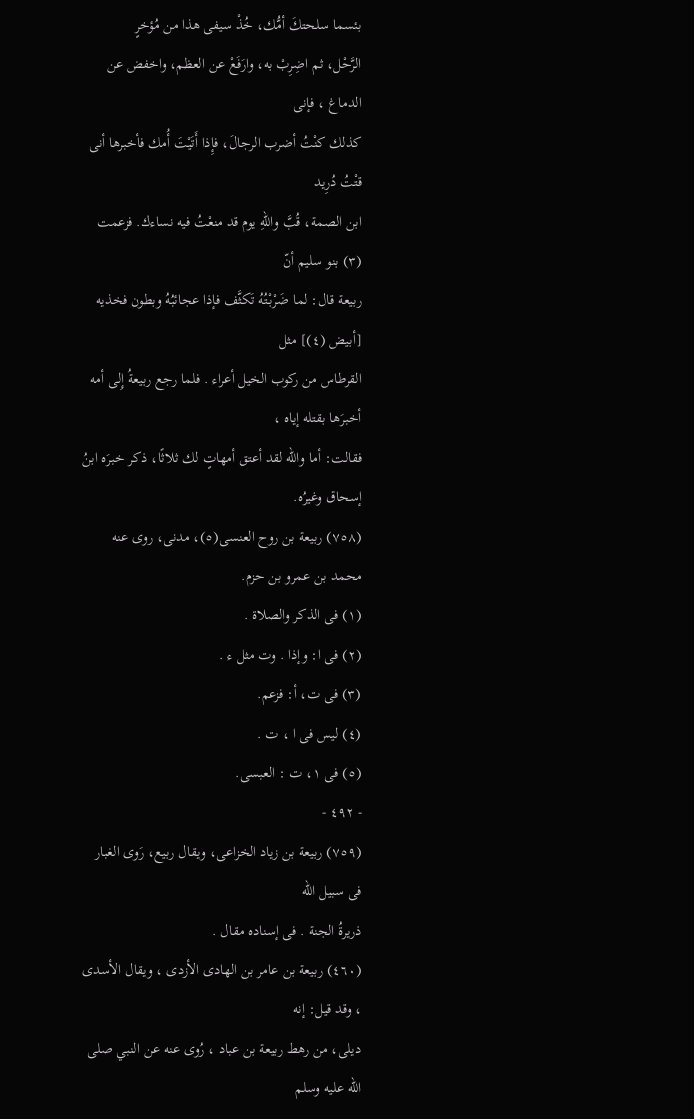بئسما سلحتكَ أمُّك، خُذْ سيفى هذا من مُؤخرٍ
الرَّحْل، ثم اضِرِبْ به، وارَفَعْ عن العظم، واخفض عن الدماغ ، فإنى
كذلك كنْتُ أضرب الرجالَ، فإِذا أَتَيْتَ أُمك فأخبرها أنى قتْتُ دُرِيد
ابن الصمة، قُبَّ واللهِ يوم قد منعْتُ فيه نساءك. فزعمت (٣) بنو سليم أنّ
ربيعة قال: لما ضَرْبْتُهُ تَكثَّف فإذا عجائبُهُ وبطون فخذيه [أبيض (٤)] مثل
القرطاس من ركوب الخيل أعراء . فلما رجع ربيعةُ إِلى أمه أخبرَها بقتله إياه ،
فقالت: أما والله لقد أعتق أمهاتٍ لك ثلاثًا، ذكر خبرَه ابنُ إسحاق وغيرُه.
(٧٥٨) ربيعة بن روح العنسى(٥)، مدنى، روى عنه محمد بن عمرو بن حزم.
(١) فى الذكر والصلاة .
(٢) فى ا: وإذا . وت مثل ء .
(٣) فى ت، أ: فزعم.
(٤) ليس فى ا ، ت .
(٥) فى ١، ت : العبسى.
- ٤٩٢ -
(٧٥٩) ربيعة بن زياد الخزاعى، ويقال ربيع، رَوى الغبار فى سبيل الله
ذريرةُ الجنة . فى إسناده مقال .
(٤٦٠) ربيعة بن عامر بن الهادى الأزدى ، ويقال الأسدى ، وقد قيل: إنه
ديلى، من رهط ربيعة بن عباد ، رُوى عنه عن النبي صلى الله عليه وسلم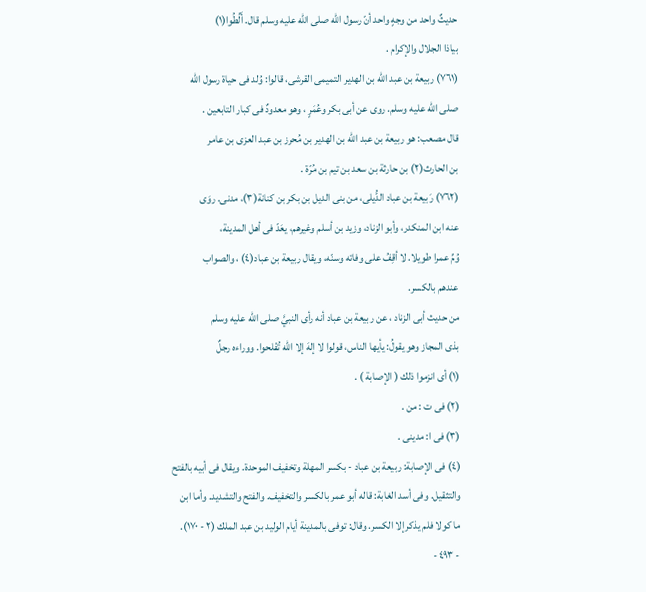حديثٌ واحد من وجهٍ واحد أنّ رسول الله صلى الله عليه وسلم قال. أَلِّطُوا(١)
بياذا الجلال والإكرام .
(٧٦١) ربيعة بن عبد الله بن الهدير التميمى القرشى، قالوا: وُلد فى حياة رسول الله
صلى الله عليه وسلم. روى عن أبى بكر وعُمَرٍ ، وهو معدودٌ فى كبار التابعين .
قال مصعب: هو ربيعة بن عبد الله بن الهدير بن مُحرز بن عبد العزى بن عامر
بن الحارث(٢) بن حارثة بن سعد بن تيم بن مُرّة .
(٧٦٢) رَبيعة بن عباد الدُّيلى، من بنى الديل بن بكر بن كنانة(٣)، مدنى. روَى
عنه ابن المنكدر، وأبو الزناد، وزيد بن أسلم وغيرهم، يعَدّ فى أهل المدينة،
وُمِّ عمرا طويلا. لا أقِفُ على وفاته وسنّه، ويقال ربيعة بن عباد(٤) ، والصواب
عندهم بالكسر.
من حديث أبى الزناد ، عن ربيعة بن عباد أنه رأى النبيَّ صلى الله عليه وسلم
بذى المجاز وهو يقولُ: يأيها الناس، قولوا لا إلهَ إلا الله تُفْلحوا. ووراءه رجلٌ
(١) أى انزموا ذلك ( الإصابة ) .
(٢) فى ت : من .
(٣) فى ا: مدينى .
(٤) فى الإصابة: ربيعة بن عباد - بكسر المهلة وتخفيف الموحدة. ويقال فى أبيه بالفتح
والتثقيل. وفى أسد الغابة: قاله أبو عمر بالكسر والتخفيف. والفتح والتشديد. وأما ابن
ما كولا فلم يذكرإلا الكسر. وقال: توفى بالمدينة أيام الوليد بن عبد الملك (٢ - ١٧٠).
- ٤٩٣ -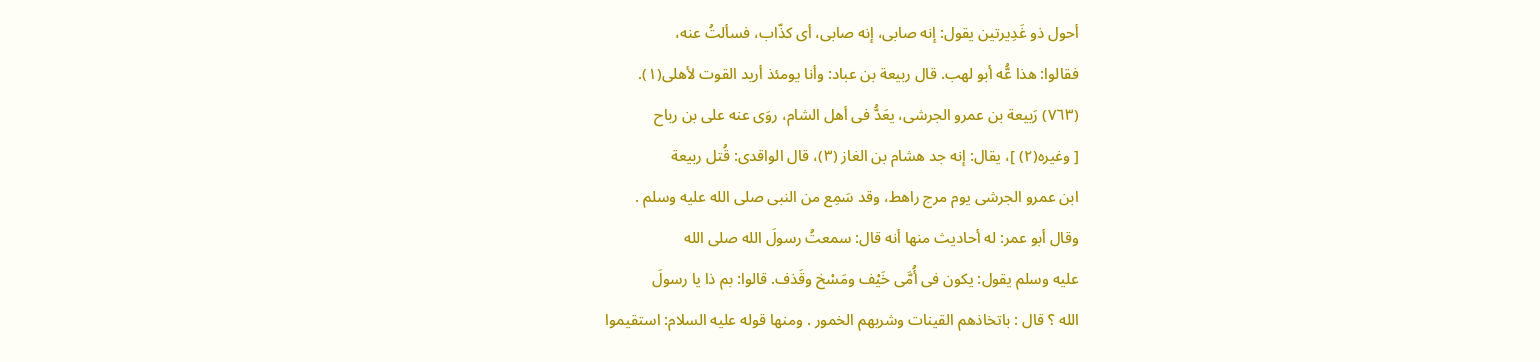أحول ذو غَدِيرتين يقول: إنه صابى، إنه صابى، أى كذّاب، فسألتُ عنه،
فقالوا: هذا عُّه أبو لهب. قال ربيعة بن عباد: وأنا يومئذ أريد القوت لأهلى(١).
(٧٦٣) رَبيعة بن عمرو الجرشى، يعَدُّ فى أهل الشام، روَى عنه على بن رباح
[ وغيره(٢) ]، يقال: إنه جد هشام بن الغاز (٣)، قال الواقدى: قُتل ربيعة
ابن عمرو الجرشى يوم مرج راهط، وقد سَمِع من النبى صلى الله عليه وسلم .
وقال أبو عمر: له أحاديث منها أنه قال: سمعتُ رسولَ الله صلى الله
عليه وسلم يقول: يكون فى أُمَّى خَيْف ومَسْخ وقَذف. قالوا: بم ذا يا رسولَ
الله ؟ قال : باتخاذهم القينات وشربهم الخمور . ومنها قوله عليه السلام: استقيموا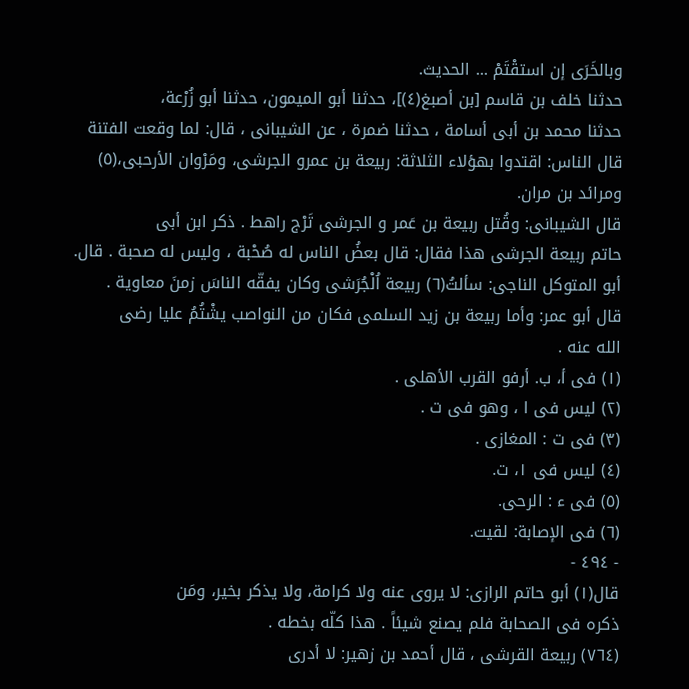وبالخَرَى إن استقْتَمْ ... الحديث.
حدثنا خلف بن قاسم [بن أصبغ(٤)]، حدثنا أبو الميمون، حدثنا أبو زُرْعة،
حدثنا محمد بن أبى أسامة ، حدثنا ضمرة ، عن الشيبانى ، قال: لما وقعت الفتنة
قال الناس: اقتدوا بهؤلاء الثلاثة: ربيعة بن عمرو الجرشى، ومَرْوان الأرحبى،(٥)
ومرائد بن مران.
قال الشيبانى: وقُتل ربيعة بن عَمر و الجرشى تَرْج راهط . ذكر ابن أبى
حاتم ربيعة الجرشى هذا فقال: قال بعضُ الناس له صُحْبة ، وليس له صحبة . قال.
أبو المتوكل الناجى: سألتُ(٦) ربيعة اُلْجُرَشى وكان يفقّه الناسَ زمنَ معاوية .
قال أبو عمر: وأما ربيعة بن زيد السلمى فكان من النواصب يشْتُمُ عليا رضى
الله عنه .
(١) فى أ، ب. أرفو القرب الأهلى .
(٢) ليس فى ا ، وهو فى ت .
(٣) فى ت : المغازى .
(٤) ليس فى ١، ت.
(٥) فى ء : الرحى.
(٦) فى الإصابة: لقيت.
- ٤٩٤ -
قال(١) أبو حاتم الرازى: لا يروى عنه ولا كرامة، ولا يذكر بخير، ومَن
ذكره فى الصحابة فلم يصنع شيئاً . هذا كلّه بخطه .
(٧٦٤) ربيعة القرشى ، قال أحمد بن زهير: لا أدرى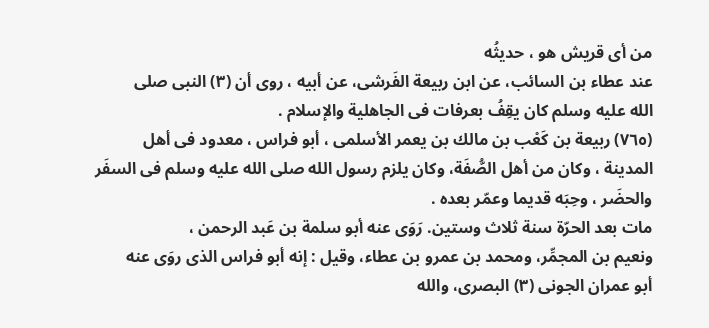من أى قريش هو ، حديثُه
عند عطاء بن السائب، عن ابن ربيعة الفَرشى، عن أبيه ، روى أن (٣) النبى صلى
الله عليه وسلم كان يقِفُ بعرفات فى الجاهلية والإسلام .
(٧٦٥) ربيعة بن كَعْب بن مالك بن يعمر الأسلمى ، أبو فراس ، معدود فى أهل
المدينة ، وكان من أهل الصُّفَة، وكان يلزم رسول الله صلى الله عليه وسلم فى السفَر
والحضَر ، وحِبَه قديما وعمّر بعده .
مات بعد الحرّة سنة ثلاث وستين. رَوَى عنه أبو سلمة بن عَبد الرحمن ،
ونعيم بن المجمِّر، ومحمد بن عمرو بن عطاء، وقيل : إنه أبو فراس الذى روَى عنه
أبو عمران الجونى (٣) البصرى، والله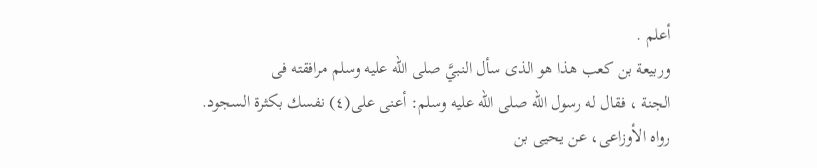أعلم .
وربيعة بن كعب هذا هو الذى سأل النبيَّ صلى الله عليه وسلم مرافقته فى
الجنة ، فقال له رسول الله صلى الله عليه وسلم: أعنى على(٤) نفسك بكثرة السجود.
رواه الأوزاعى، عن يحيى بن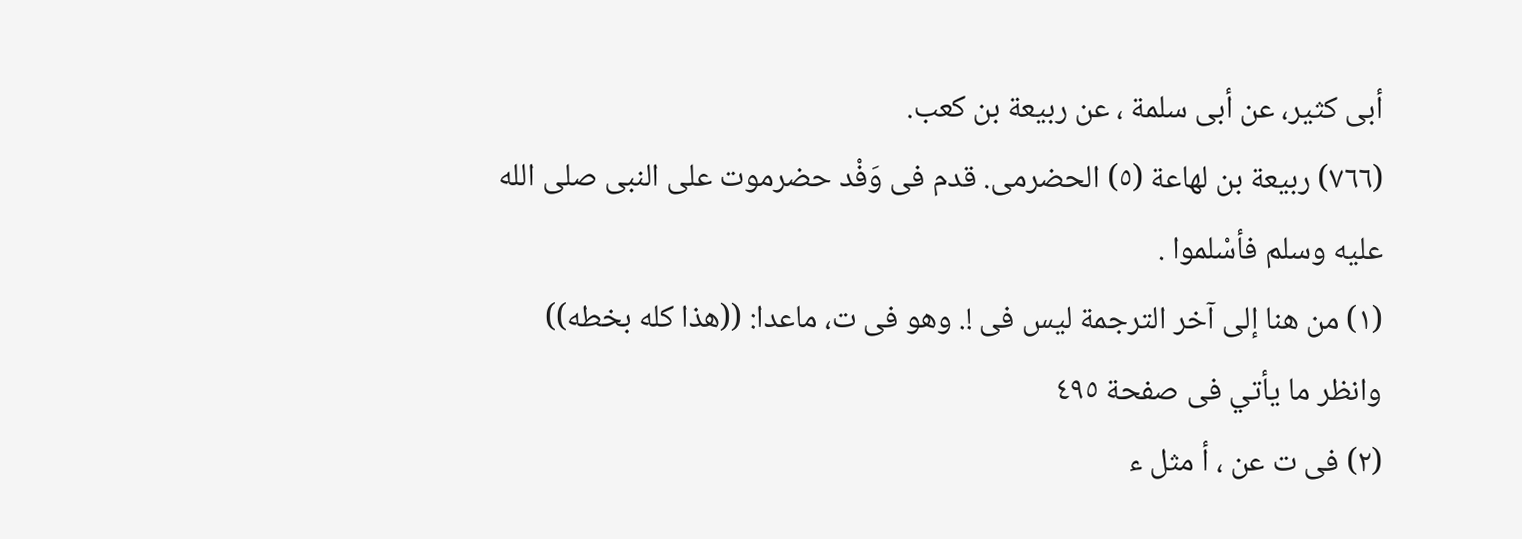أبى كثير، عن أبى سلمة ، عن ربيعة بن كعب.
(٧٦٦) ربيعة بن لهاعة (٥) الحضرمى. قدم فى وَفْد حضرموت على النبى صلى الله
عليه وسلم فأسْلموا .
(١) من هنا إلى آخر الترجمة ليس فى !. وهو فى ت، ماعدا: ((هذا كله بخطه))
وانظر ما يأتي فى صفحة ٤٩٥
(٢) فى ت عن ، أ مثل ء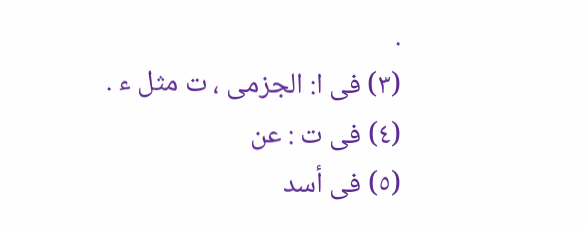.
(٣) فى ا: الجزمى ، ت مثل ء .
(٤) فى ت : عن
(٥) فى أسد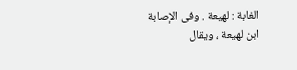الغابة : لهيعة . وفى الإصابة ابن لهيعة ، ويقال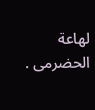لهاعة الحضرمى .